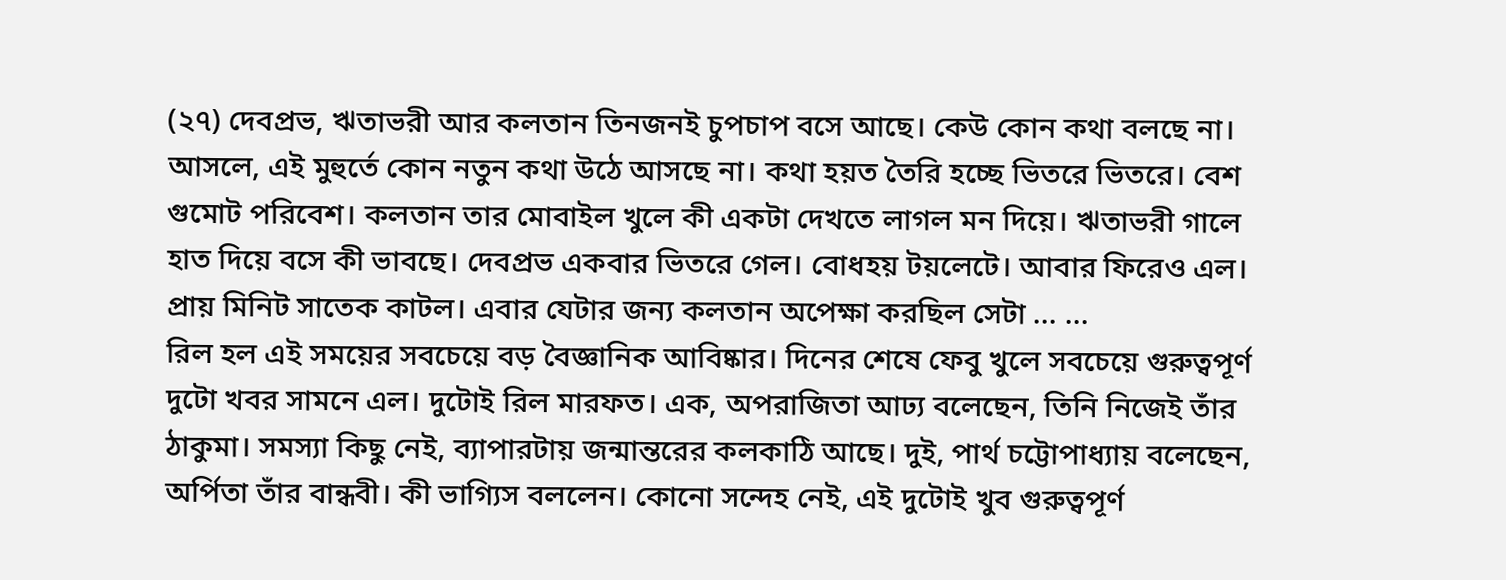(২৭) দেবপ্রভ, ঋতাভরী আর কলতান তিনজনই চুপচাপ বসে আছে। কেউ কোন কথা বলছে না। আসলে, এই মুহুর্তে কোন নতুন কথা উঠে আসছে না। কথা হয়ত তৈরি হচ্ছে ভিতরে ভিতরে। বেশ গুমোট পরিবেশ। কলতান তার মোবাইল খুলে কী একটা দেখতে লাগল মন দিয়ে। ঋতাভরী গালে হাত দিয়ে বসে কী ভাবছে। দেবপ্রভ একবার ভিতরে গেল। বোধহয় টয়লেটে। আবার ফিরেও এল। প্রায় মিনিট সাতেক কাটল। এবার যেটার জন্য কলতান অপেক্ষা করছিল সেটা ... ...
রিল হল এই সময়ের সবচেয়ে বড় বৈজ্ঞানিক আবিষ্কার। দিনের শেষে ফেবু খুলে সবচেয়ে গুরুত্বপূর্ণ দুটো খবর সামনে এল। দুটোই রিল মারফত। এক, অপরাজিতা আঢ্য বলেছেন, তিনি নিজেই তাঁর ঠাকুমা। সমস্যা কিছু নেই, ব্যাপারটায় জন্মান্তরের কলকাঠি আছে। দুই, পার্থ চট্টোপাধ্যায় বলেছেন, অর্পিতা তাঁর বান্ধবী। কী ভাগ্যিস বললেন। কোনো সন্দেহ নেই, এই দুটোই খুব গুরুত্বপূর্ণ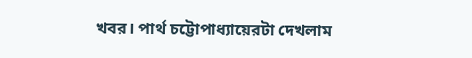খবর। পার্থ চট্টোপাধ্যায়েরটা দেখলাম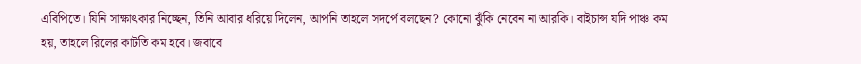এবিপিতে। যিনি সাক্ষাৎকার নিচ্ছেন, তিনি আবার ধরিয়ে দিলেন, আপনি তাহলে সদর্পে বলছেন? কোনো ঝুঁকি নেবেন না আরকি। বাইচান্স যদি পাঞ্চ কম হয়, তাহলে রিলের কাটতি কম হবে। জবাবে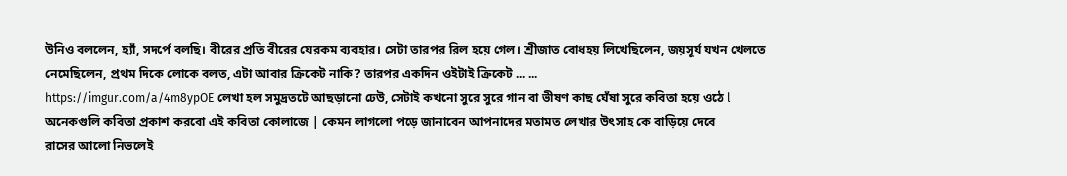উনিও বললেন, হ্যাঁ, সদর্পে বলছি। বীরের প্রতি বীরের যেরকম ব্যবহার। সেটা তারপর রিল হয়ে গেল। শ্রীজাত বোধহয় লিখেছিলেন, জয়সূর্য যখন খেলতে নেমেছিলেন, প্রথম দিকে লোকে বলত, এটা আবার ক্রিকেট নাকি? তারপর একদিন ওইটাই ক্রিকেট ... ...
https://imgur.com/a/4m8ypOE লেখা হল সমুদ্রতটে আছড়ানো ঢেউ, সেটাই কখনো সুরে সুরে গান বা ভীষণ কাছ ঘেঁষা সুরে কবিতা হয়ে ওঠে l অনেকগুলি কবিতা প্রকাশ করবো এই কবিতা কোলাজে | কেমন লাগলো পড়ে জানাবেন আপনাদের মতামত লেখার উৎসাহ কে বাড়িয়ে দেবে
রাসের আলো নিভলেই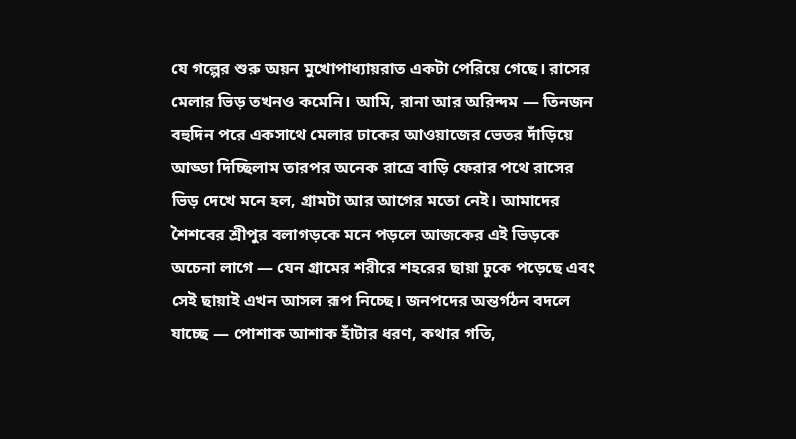যে গল্পের শুরু অয়ন মুখোপাধ্যায়রাত একটা পেরিয়ে গেছে। রাসের মেলার ভিড় তখনও কমেনি। আমি, রানা আর অরিন্দম — তিনজন বহুদিন পরে একসাথে মেলার ঢাকের আওয়াজের ভেতর দাঁড়িয়ে আড্ডা দিচ্ছিলাম তারপর অনেক রাত্রে বাড়ি ফেরার পথে রাসের ভিড় দেখে মনে হল, গ্রামটা আর আগের মতো নেই। আমাদের শৈশবের শ্রীপুর বলাগড়কে মনে পড়লে আজকের এই ভিড়কে অচেনা লাগে — যেন গ্রামের শরীরে শহরের ছায়া ঢুকে পড়েছে এবং সেই ছায়াই এখন আসল রূপ নিচ্ছে। জনপদের অন্তর্গঠন বদলে যাচ্ছে — পোশাক আশাক হাঁটার ধরণ, কথার গতি,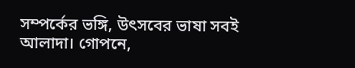সম্পর্কের ভঙ্গি, উৎসবের ভাষা সবই আলাদা। গোপনে,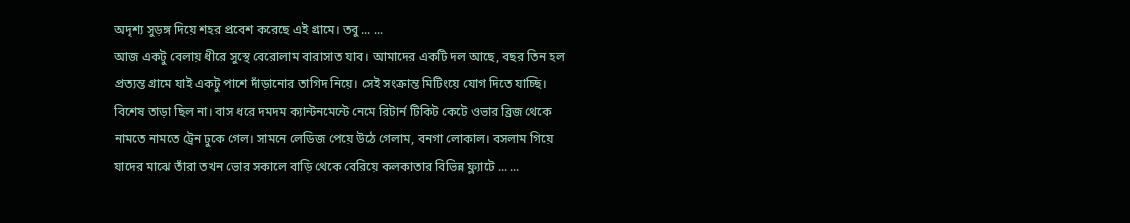অদৃশ্য সুড়ঙ্গ দিয়ে শহর প্রবেশ করেছে এই গ্রামে। তবু ... ...
আজ একটু বেলায় ধীরে সুস্থে বেরোলাম বারাসাত যাব। আমাদের একটি দল আছে, বছর তিন হল প্রত্যন্ত গ্রামে যাই একটু পাশে দাঁড়ানোর তাগিদ নিয়ে। সেই সংক্রান্ত মিটিংয়ে যোগ দিতে যাচ্ছি। বিশেষ তাড়া ছিল না। বাস ধরে দমদম ক্যান্টনমেন্টে নেমে রিটার্ন টিকিট কেটে ওভার ব্রিজ থেকে নামতে নামতে ট্রেন ঢুকে গেল। সামনে লেডিজ পেয়ে উঠে গেলাম, বনগা লোকাল। বসলাম গিয়ে যাদের মাঝে তাঁরা তখন ভোর সকালে বাড়ি থেকে বেরিয়ে কলকাতার বিভিন্ন ফ্ল্যাটে ... ...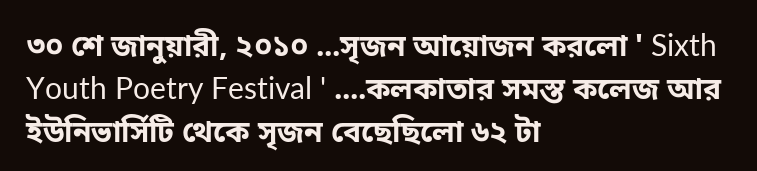৩০ শে জানুয়ারী, ২০১০ ...সৃজন আয়োজন করলো ' Sixth Youth Poetry Festival ' ....কলকাতার সমস্ত কলেজ আর ইউনিভার্সিটি থেকে সৃজন বেছেছিলো ৬২ টা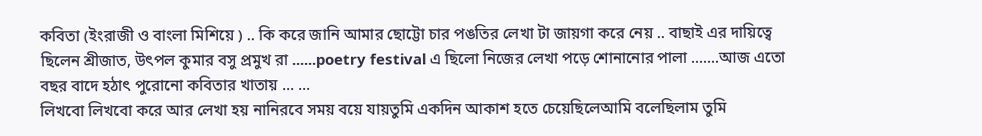কবিতা (ইংরাজী ও বাংলা মিশিয়ে ) .. কি করে জানি আমার ছোট্টো চার পঙতির লেখা টা জায়গা করে নেয় .. বাছাই এর দায়িত্বে ছিলেন শ্রীজাত, উৎপল কুমার বসু প্রমুখ রা ......poetry festival এ ছিলো নিজের লেখা পড়ে শোনানোর পালা .......আজ এতো বছর বাদে হঠাৎ পুরোনো কবিতার খাতায় ... ...
লিখবো লিখবো করে আর লেখা হয় নানিরবে সময় বয়ে যায়তুমি একদিন আকাশ হতে চেয়েছিলেআমি বলেছিলাম তুমি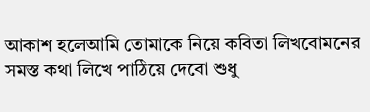আকাশ হলেআমি তোমাকে নিয়ে কবিতা লিখবোমনের সমস্ত কথা লিখে পাঠিয়ে দেবো শুধু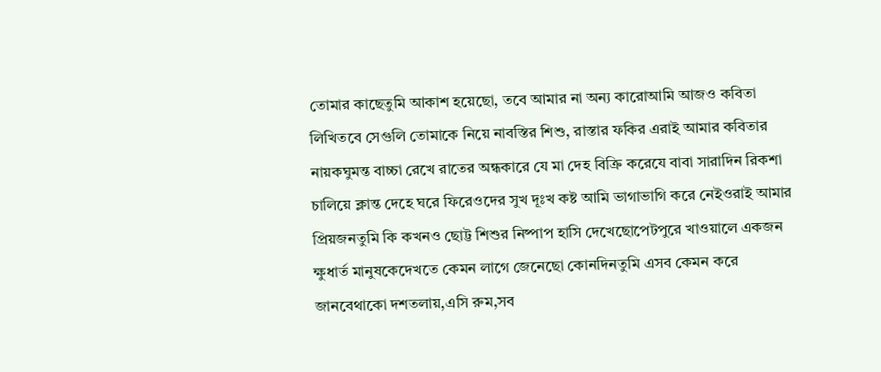তোমার কাছেতুমি আকাশ হয়েছো, তবে আমার না অন্য কারোআমি আজও কবিতা লিখিতবে সেগুলি তোমাকে নিয়ে নাবস্তির শিশু, রাস্তার ফকির এরাই আমার কবিতার নায়কঘুমন্ত বাচ্চা রেখে রাতের অন্ধকারে যে মা দেহ বিক্রি করেযে বাবা সারাদিন রিকশা চালিয়ে ক্লান্ত দেহে ঘরে ফিরেওদের সুখ দূঃখ কষ্ট আমি ভাগাভাগি করে নেইওরাই আমার প্রিয়জনতুমি কি কখনও ছোট্ট শিশুর নিষ্পাপ হাসি দেখেছোপেটপুরে খাওয়ালে একজন ক্ষুধার্ত মানুষকেদেখতে কেমন লাগে জেনেছো কোনদিনতুমি এসব কেমন করে জানবেথাকো দশতলায়,এসি রুম,সব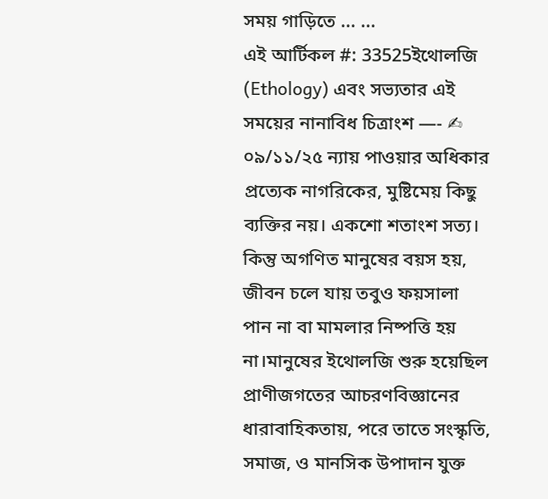সময় গাড়িতে ... ...
এই আর্টিকল #: 33525ইথোলজি (Ethology) এবং সভ্যতার এই সময়ের নানাবিধ চিত্রাংশ —- ✍ ০৯/১১/২৫ ন্যায় পাওয়ার অধিকার প্রত্যেক নাগরিকের, মুষ্টিমেয় কিছু ব্যক্তির নয়। একশো শতাংশ সত্য। কিন্তু অগণিত মানুষের বয়স হয়, জীবন চলে যায় তবুও ফয়সালা পান না বা মামলার নিষ্পত্তি হয় না।মানুষের ইথোলজি শুরু হয়েছিল প্রাণীজগতের আচরণবিজ্ঞানের ধারাবাহিকতায়, পরে তাতে সংস্কৃতি, সমাজ, ও মানসিক উপাদান যুক্ত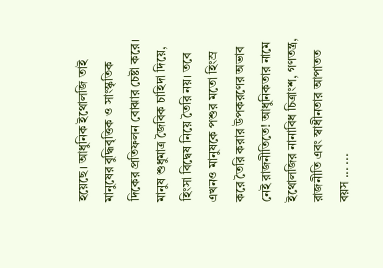হয়েছে। আধুনিক ইথোলজি তাই মানুষের বুদ্ধিবৃত্তিক ও সাংস্কৃতিক দিকের প্রতিফলন বোঝার চেষ্টা করে। মানুষ শুধুমাত্র জৈবিক চাহিদা দিয়ে, হিংসা বিদ্বেষ নিয়ে তৈরি নয়। তবে এখনও মানুষকে পশুর মতো হিংস্র করে তৈরি করার উপকরণের অভাব নেই রাজনীতিতে! আধুনিকতার নামে ইথোলজির নানাবিধ চিত্রাংশ, গণতন্ত্র, রাজনীতি এবং স্বাধীনতার আপাতত বয়স ... ...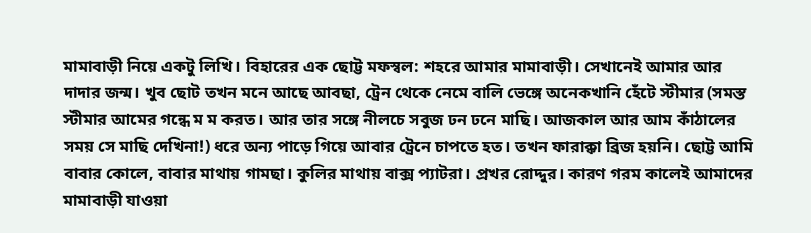মামাবাড়ী নিয়ে একটু লিখি। বিহারের এক ছোট্ট মফস্বল: শহরে আমার মামাবাড়ী। সেখানেই আমার আর দাদার জন্ম। খুব ছোট তখন মনে আছে আবছা, ট্রেন থেকে নেমে বালি ভেঙ্গে অনেকখানি হেঁটে স্টীমার (সমস্ত স্টীমার আমের গন্ধে ম ম করত। আর তার সঙ্গে নীলচে সবুজ ঢন ঢনে মাছি। আজকাল আর আম কাঁঠালের সময় সে মাছি দেখিনা!) ধরে অন্য পাড়ে গিয়ে আবার ট্রেনে চাপতে হত। তখন ফারাক্কা ব্রিজ হয়নি। ছোট্ট আমি বাবার কোলে, বাবার মাথায় গামছা। কুলির মাথায় বাক্স প্যাটরা। প্রখর রোদ্দুর। কারণ গরম কালেই আমাদের মামাবাড়ী যাওয়া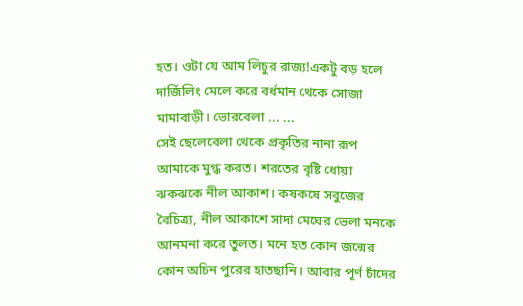হত। ওটা যে আম লিচুর রাজ্য!একটু বড় হলে দার্জিলিং মেলে করে বর্ধমান থেকে সোজা মামাবাড়ী। ভোরবেলা ... ...
সেই ছেলেবেলা থেকে প্রকৃতির নানা রূপ আমাকে মুগ্ধ করত। শরতের বৃষ্টি ধোয়া ঝকঝকে নীল আকাশ। কষকষে সবুজের বৈচিত্র্য, নীল আকাশে সাদা মেঘের ভেলা মনকে আনমনা করে তুলত। মনে হত কোন জন্মের কোন অচিন পুরের হাতছানি। আবার পূর্ণ চাঁদের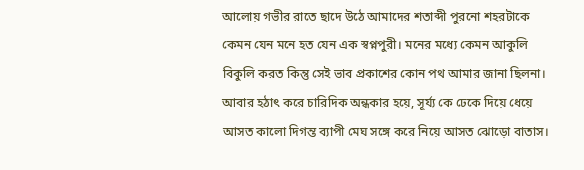আলোয় গভীর রাতে ছাদে উঠে আমাদের শতাব্দী পুরনো শহরটাকে কেমন যেন মনে হত যেন এক স্বপ্নপুরী। মনের মধ্যে কেমন আকুলি বিকুলি করত কিন্তু সেই ভাব প্রকাশের কোন পথ আমার জানা ছিলনা। আবার হঠাৎ করে চারিদিক অন্ধকার হয়ে, সূর্য্য কে ঢেকে দিয়ে ধেয়ে আসত কালো দিগন্ত ব্যাপী মেঘ সঙ্গে করে নিয়ে আসত ঝোড়ো বাতাস।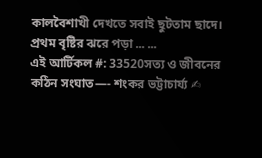কালবৈশাখী দেখতে সবাই ছুটতাম ছাদে। প্রথম বৃষ্টির ঝরে পড়া ... ...
এই আর্টিকল #: 33520সত্য ও জীবনের কঠিন সংঘাত—- শংকর ভট্টাচার্য্য ✍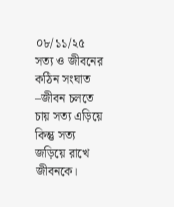০৮/১১/২৫ সত্য ও জীবনের কঠিন সংঘাত –জীবন চলতে চায় সত্য এড়িয়ে কিন্তু সত্য জড়িয়ে রাখে জীবনকে।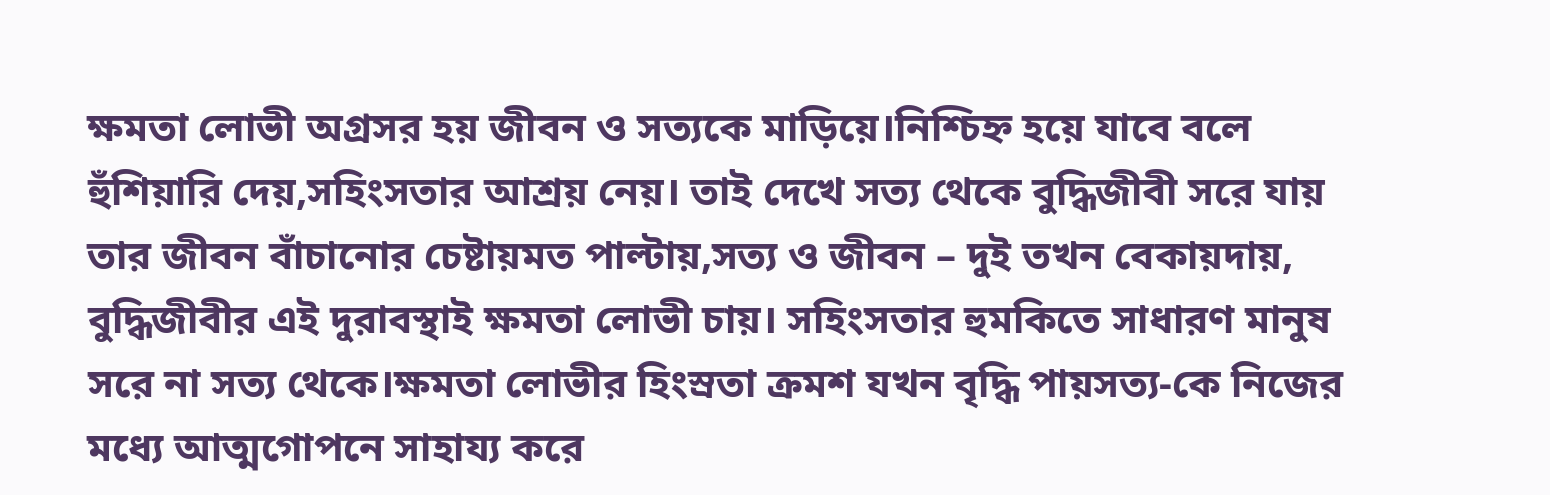ক্ষমতা লোভী অগ্রসর হয় জীবন ও সত্যকে মাড়িয়ে।নিশ্চিহ্ন হয়ে যাবে বলে হুঁশিয়ারি দেয়,সহিংসতার আশ্রয় নেয়। তাই দেখে সত্য থেকে বুদ্ধিজীবী সরে যায় তার জীবন বাঁচানোর চেষ্টায়মত পাল্টায়,সত্য ও জীবন – দুই তখন বেকায়দায়, বুদ্ধিজীবীর এই দুরাবস্থাই ক্ষমতা লোভী চায়। সহিংসতার হুমকিতে সাধারণ মানুষ সরে না সত্য থেকে।ক্ষমতা লোভীর হিংস্রতা ক্রমশ যখন বৃদ্ধি পায়সত্য-কে নিজের মধ্যে আত্মগোপনে সাহায্য করে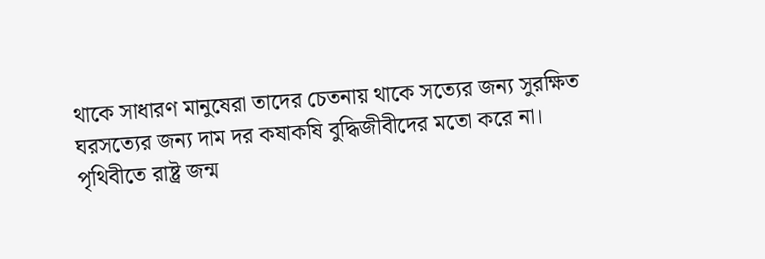থাকে সাধারণ মানুষেরা তাদের চেতনায় থাকে সত্যের জন্য সুরক্ষিত ঘরসত্যের জন্য দাম দর কষাকষি বুদ্ধিজীবীদের মতো করে না। পৃথিবীতে রাষ্ট্র জন্ম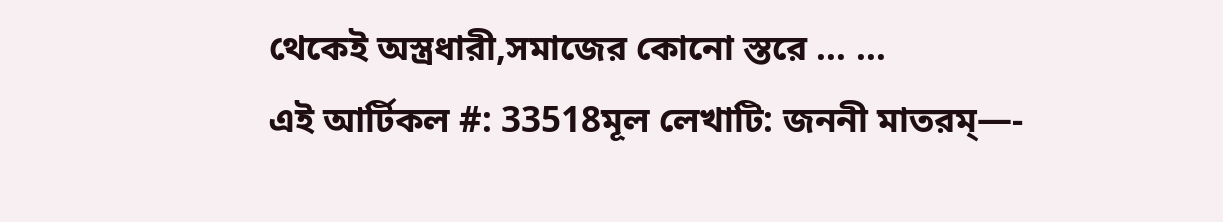থেকেই অস্ত্রধারী,সমাজের কোনো স্তরে ... ...
এই আর্টিকল #: 33518মূল লেখাটি: জননী মাতরম্—-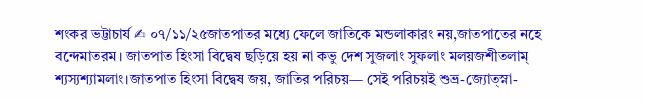শংকর ভট্টাচার্য ✍ ০৭/১১/২৫জাতপাতর মধ্যে ফেলে জাতিকে মন্ডলাকারং নয়,জাতপাতের নহে বন্দেমাতরম। জাতপাত হিংসা বিদ্বেষ ছড়িয়ে হয় না কভু দেশ সুজলাং সুফলাং মলয়জশীতলাম্ শ্যস্যশ্যামলাং।জাতপাত হিংসা বিদ্বেষ জয়, জাতির পরিচয়— সেই পরিচয়ই শুভ্র-জ্যোত্স্না-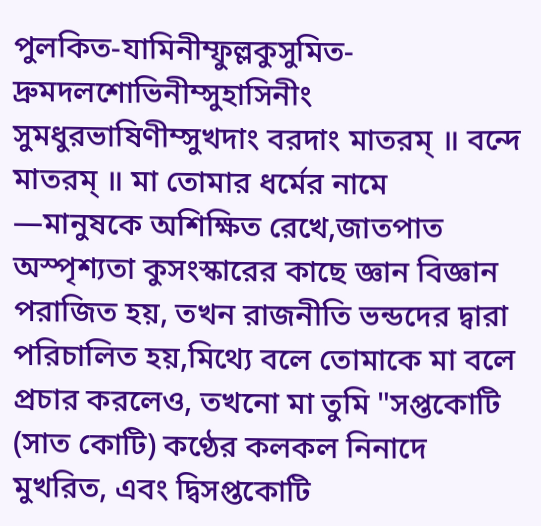পুলকিত-যামিনীম্ফুল্লকুসুমিত-দ্রুমদলশোভিনীম্সুহাসিনীং সুমধুরভাষিণীম্সুখদাং বরদাং মাতরম্ ॥ বন্দে মাতরম্ ॥ মা তোমার ধর্মের নামে —মানুষকে অশিক্ষিত রেখে,জাতপাত অস্পৃশ্যতা কুসংস্কারের কাছে জ্ঞান বিজ্ঞান পরাজিত হয়, তখন রাজনীতি ভন্ডদের দ্বারা পরিচালিত হয়,মিথ্যে বলে তোমাকে মা বলে প্রচার করলেও, তখনো মা তুমি "সপ্তকোটি (সাত কোটি) কণ্ঠের কলকল নিনাদে মুখরিত, এবং দ্বিসপ্তকোটি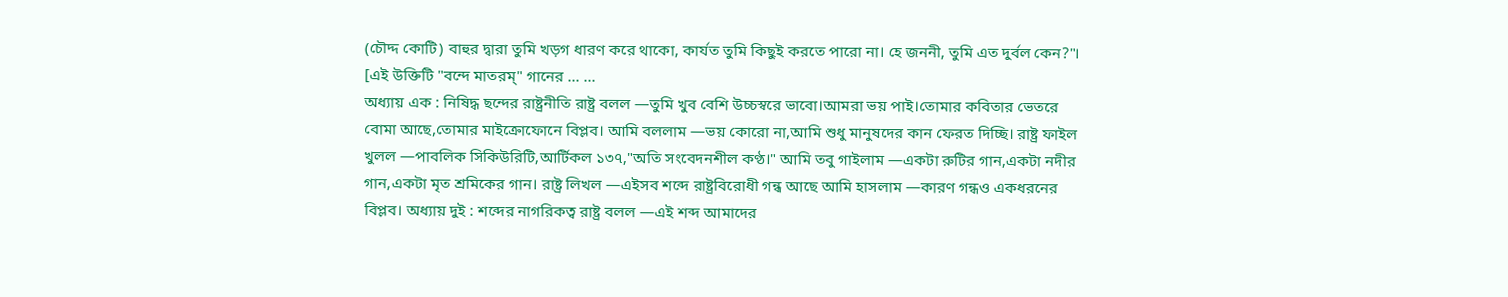(চৌদ্দ কোটি) বাহুর দ্বারা তুমি খড়গ ধারণ করে থাকো, কার্যত তুমি কিছুই করতে পারো না। হে জননী, তুমি এত দুর্বল কেন?"। [এই উক্তিটি "বন্দে মাতরম্" গানের ... ...
অধ্যায় এক : নিষিদ্ধ ছন্দের রাষ্ট্রনীতি রাষ্ট্র বলল —তুমি খুব বেশি উচ্চস্বরে ভাবো।আমরা ভয় পাই।তোমার কবিতার ভেতরে বোমা আছে,তোমার মাইক্রোফোনে বিপ্লব। আমি বললাম —ভয় কোরো না,আমি শুধু মানুষদের কান ফেরত দিচ্ছি। রাষ্ট্র ফাইল খুলল —পাবলিক সিকিউরিটি,আর্টিকল ১৩৭,"অতি সংবেদনশীল কণ্ঠ।" আমি তবু গাইলাম —একটা রুটির গান,একটা নদীর গান,একটা মৃত শ্রমিকের গান। রাষ্ট্র লিখল —এইসব শব্দে রাষ্ট্রবিরোধী গন্ধ আছে আমি হাসলাম —কারণ গন্ধও একধরনের বিপ্লব। অধ্যায় দুই : শব্দের নাগরিকত্ব রাষ্ট্র বলল —এই শব্দ আমাদের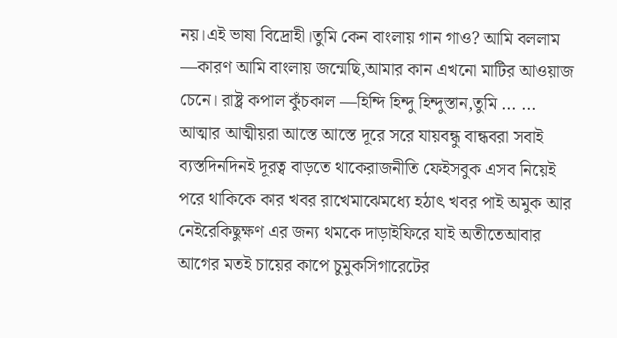নয়।এই ভাষা বিদ্রোহী।তুমি কেন বাংলায় গান গাও? আমি বললাম —কারণ আমি বাংলায় জন্মেছি,আমার কান এখনো মাটির আওয়াজ চেনে। রাষ্ট্র কপাল কুঁচকাল —হিন্দি হিন্দু হিন্দুস্তান,তুমি ... ...
আত্মার আত্মীয়রা আস্তে আস্তে দূরে সরে যায়বন্ধু বান্ধবরা সবাই ব্যস্তদিনদিনই দূরত্ব বাড়তে থাকেরাজনীতি ফেইসবুক এসব নিয়েই পরে থাকিকে কার খবর রাখেমাঝেমধ্যে হঠাৎ খবর পাই অমুক আর নেইরেকিছুক্ষণ এর জন্য থমকে দাড়াইফিরে যাই অতীতেআবার আগের মতই চায়ের কাপে চুমুকসিগারেটের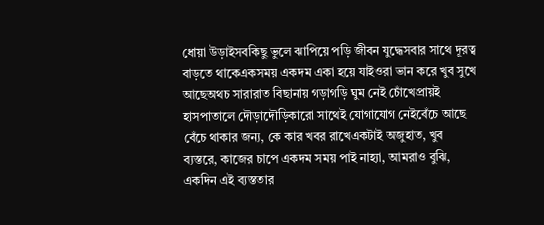ধোয়া উড়াইসবকিছু ভুলে ঝাপিয়ে পড়ি জীবন যুদ্ধেসবার সাথে দূরত্ব বাড়তে থাকেএকসময় একদম একা হয়ে যাইওরা ভান করে খুব সুখে আছেঅথচ সারারাত বিছানায় গড়াগড়ি ঘুম নেই চোঁখেপ্রায়ই হাসপাতালে দৌড়াদৌড়িকারো সাথেই যোগাযোগ নেইবেঁচে আছে বেঁচে থাকার জন্য, কে কার খবর রাখেএকটাই অজুহাত, খুব ব্যস্তরে, কাজের চাপে একদম সময় পাই নাহ্যা, আমরাও বুঝি, একদিন এই ব্যস্ততার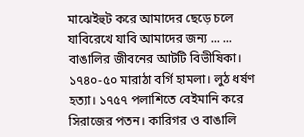মাঝেইহুট করে আমাদের ছেড়ে চলে যাবিরেখে যাবি আমাদের জন্য ... ...
বাঙালির জীবনের আটটি বিভীষিকা। ১৭৪০-৫০ মারাঠা বর্গি হামলা। লুঠ ধর্ষণ হত্যা। ১৭৫৭ পলাশিতে বেইমানি করে সিরাজের পতন। কারিগর ও বাঙালি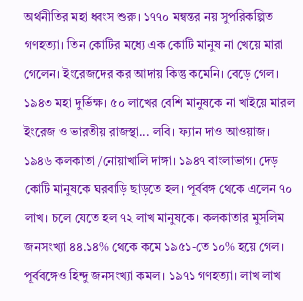অর্থনীতির মহা ধ্বংস শুরু। ১৭৭০ মন্বন্তর নয় সুপরিকল্পিত গণহত্যা। তিন কোটির মধ্যে এক কোটি মানুষ না খেয়ে মারা গেলেন। ইংরেজদের কর আদায় কিন্তু কমেনি। বেড়ে গেল। ১৯৪৩ মহা দুর্ভিক্ষ। ৫০ লাখের বেশি মানুষকে না খাইয়ে মারল ইংরেজ ও ভারতীয় রাজস্থা... লবি। ফ্যান দাও আওয়াজ। ১৯৪৬ কলকাতা /নোয়াখালি দাঙ্গা। ১৯৪৭ বাংলাভাগ। দেড় কোটি মানুষকে ঘরবাড়ি ছাড়তে হল। পূর্ববঙ্গ থেকে এলেন ৭০ লাখ। চলে যেতে হল ৭২ লাখ মানুষকে। কলকাতার মুসলিম জনসংখ্যা ৪৪.১৪% থেকে কমে ১৯৫১-তে ১০% হয়ে গেল। পূর্ববঙ্গেও হিন্দু জনসংখ্যা কমল। ১৯৭১ গণহত্যা। লাখ লাখ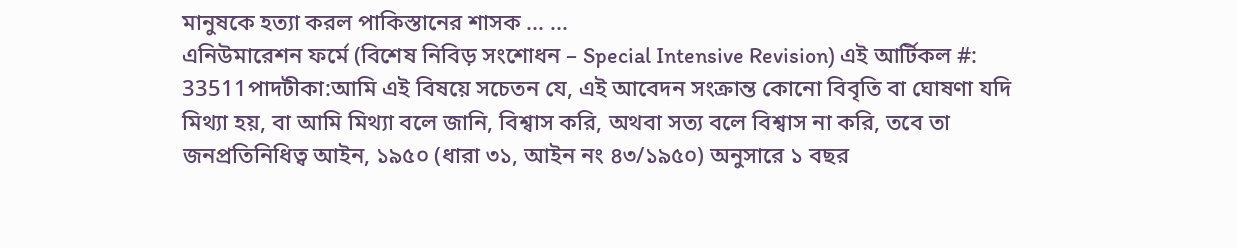মানুষকে হত্যা করল পাকিস্তানের শাসক ... ...
এনিউমারেশন ফর্মে (বিশেষ নিবিড় সংশোধন – Special Intensive Revision) এই আর্টিকল #: 33511পাদটীকা:আমি এই বিষয়ে সচেতন যে, এই আবেদন সংক্রান্ত কোনো বিবৃতি বা ঘোষণা যদি মিথ্যা হয়, বা আমি মিথ্যা বলে জানি, বিশ্বাস করি, অথবা সত্য বলে বিশ্বাস না করি, তবে তা জনপ্রতিনিধিত্ব আইন, ১৯৫০ (ধারা ৩১, আইন নং ৪৩/১৯৫০) অনুসারে ১ বছর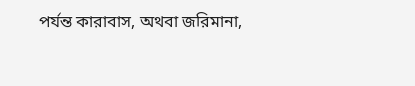পর্যন্ত কারাবাস, অথবা জরিমানা,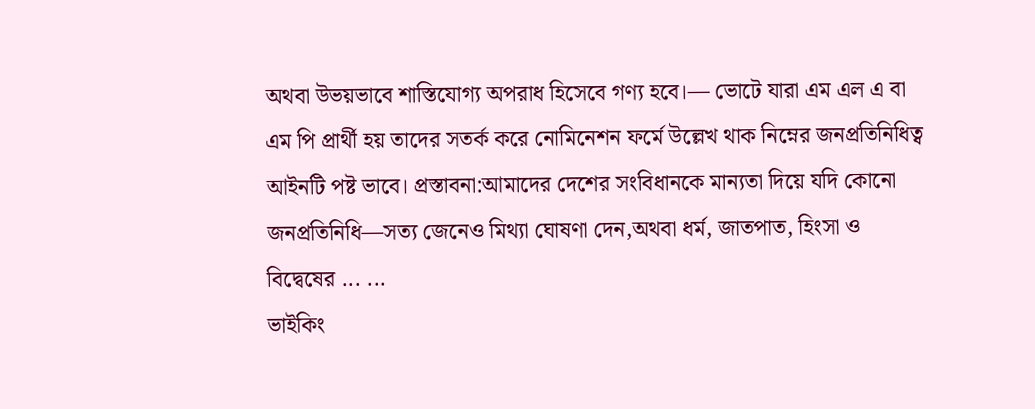অথবা উভয়ভাবে শাস্তিযোগ্য অপরাধ হিসেবে গণ্য হবে।— ভোটে যারা এম এল এ বা এম পি প্রার্থী হয় তাদের সতর্ক করে নোমিনেশন ফর্মে উল্লেখ থাক নিম্নের জনপ্রতিনিধিত্ব আইনটি পষ্ট ভাবে। প্রস্তাবনা:আমাদের দেশের সংবিধানকে মান্যতা দিয়ে যদি কোনো জনপ্রতিনিধি—সত্য জেনেও মিথ্যা ঘোষণা দেন,অথবা ধর্ম, জাতপাত, হিংসা ও বিদ্বেষের ... ...
ভাইকিং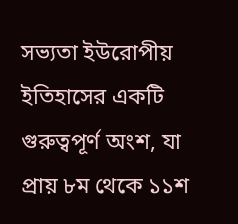সভ্যতা ইউরোপীয় ইতিহাসের একটি গুরুত্বপূর্ণ অংশ, যা প্রায় ৮ম থেকে ১১শ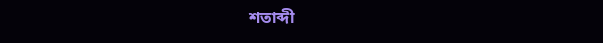শতাব্দী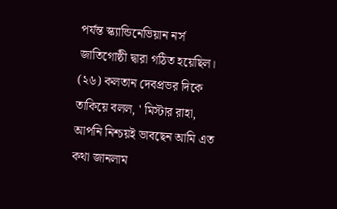পর্যন্ত স্ক্যান্ডিনেভিয়ান নর্স জাতিগোষ্ঠী দ্বারা গঠিত হয়েছিল।
(২৬) কলতান দেবপ্রভর দিকে তাকিয়ে বলল, ' মিস্টার রাহা, আপনি নিশ্চয়ই ভাবছেন আমি এত কথা জানলাম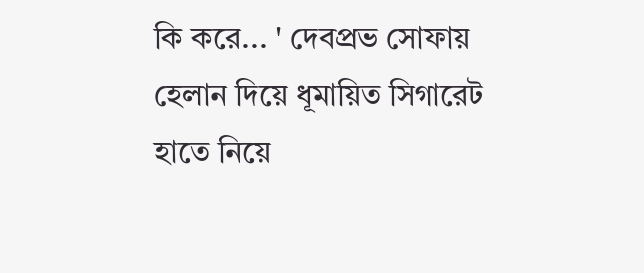কি করে... ' দেবপ্রভ সোফায় হেলান দিয়ে ধূমায়িত সিগারেট হাতে নিয়ে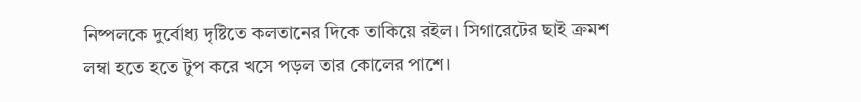নিষ্পলকে দুর্বোধ্য দৃষ্টিতে কলতানের দিকে তাকিয়ে রইল। সিগারেটের ছাই ক্রমশ লম্বা হতে হতে টুপ করে খসে পড়ল তার কোলের পাশে।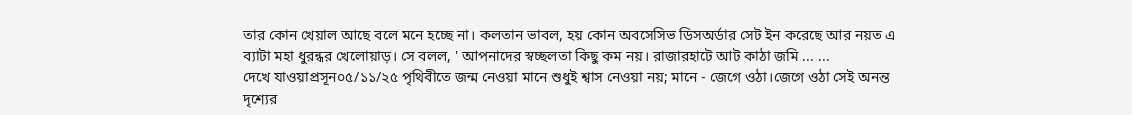তার কোন খেয়াল আছে বলে মনে হচ্ছে না। কলতান ভাবল, হয় কোন অবসেসিভ ডিসঅর্ডার সেট ইন করেছে আর নয়ত এ ব্যাটা মহা ধুরন্ধর খেলোয়াড়। সে বলল, ' আপনাদের স্বচ্ছলতা কিছু কম নয়। রাজারহাটে আট কাঠা জমি ... ...
দেখে যাওয়াপ্রসূন০৫/১১/২৫ পৃথিবীতে জন্ম নেওয়া মানে শুধুই শ্বাস নেওয়া নয়; মানে - জেগে ওঠা।জেগে ওঠা সেই অনন্ত দৃশ্যের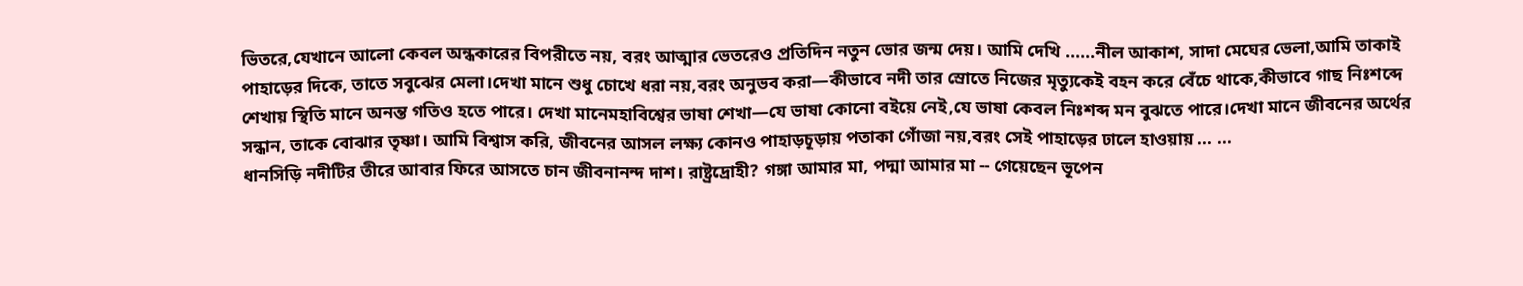ভিতরে,যেখানে আলো কেবল অন্ধকারের বিপরীতে নয়, বরং আত্মার ভেতরেও প্রতিদিন নতুন ভোর জন্ম দেয়। আমি দেখি ......নীল আকাশ, সাদা মেঘের ভেলা,আমি তাকাই পাহাড়ের দিকে, তাতে সবুঝের মেলা।দেখা মানে শুধু চোখে ধরা নয়,বরং অনুভব করা—কীভাবে নদী তার স্রোতে নিজের মৃত্যুকেই বহন করে বেঁচে থাকে,কীভাবে গাছ নিঃশব্দে শেখায় স্থিতি মানে অনন্ত গতিও হতে পারে। দেখা মানেমহাবিশ্বের ভাষা শেখা—যে ভাষা কোনো বইয়ে নেই,যে ভাষা কেবল নিঃশব্দ মন বুঝতে পারে।দেখা মানে জীবনের অর্থের সন্ধান, তাকে বোঝার তৃষ্ণা। আমি বিশ্বাস করি, জীবনের আসল লক্ষ্য কোনও পাহাড়চূড়ায় পতাকা গোঁজা নয়,বরং সেই পাহাড়ের ঢালে হাওয়ায় ... ...
ধানসিড়ি নদীটির তীরে আবার ফিরে আসতে চান জীবনানন্দ দাশ। রাষ্ট্রদ্রোহী? গঙ্গা আমার মা, পদ্মা আমার মা -- গেয়েছেন ভূপেন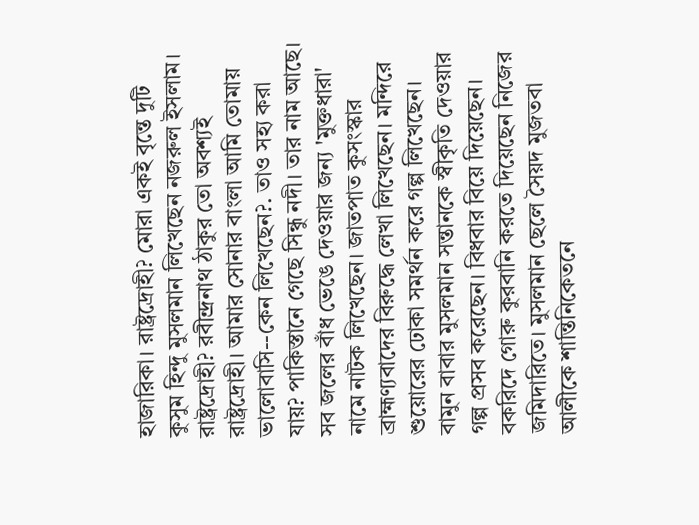হাজারিকা। রাষ্ট্রদ্রোহী? মোরা একই বৃন্তে দুটি কুসুম হিন্দু মুসলমান লিখেছেন নজরুল ইসলাম। রাষ্ট্রদ্রোহী? রবীন্দ্রনাথ ঠাকুর তো অবশ্যই রাষ্ট্রদ্রোহী। আমার সোনার বাংলা আমি তোমায় ভালোবাসি--কেন লিখেছেন?. তাও সহ্য করা যায়? পাকিস্তানে গেছে সিন্ধু নদী। তার নাম আছে। সব জলের বাঁধ ভেঙে দেওয়ার জন্য 'মুক্তধারা' নামে নাটক লিখেছেন। জাতপাত কুসংস্কার ব্রাহ্মণ্যবাদের বিরুদ্ধে লেখা লিখেছেন। মন্দিরে শুয়োরের ঢোকা সমর্থন করে গল্প লিখেছেন। বামুন বাবার মুসলমান সন্তানকে স্বীকৃতি দেওয়ার গল্প প্রসব করেছেন। বিধবার বিয়ে দিয়েছেন। বকরিদে গোরু কুরবানি করতে দিয়েছেন নিজের জমিদারিতে। মুসলমান ছেলে সৈয়দ মুজতবা আলীকে শান্তিনিকেতনে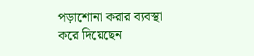পড়াশোনা করার ব্যবস্থা করে দিয়েছেন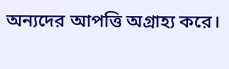অন্যদের আপত্তি অগ্রাহ্য করে।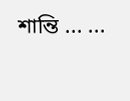শান্তি ... ...